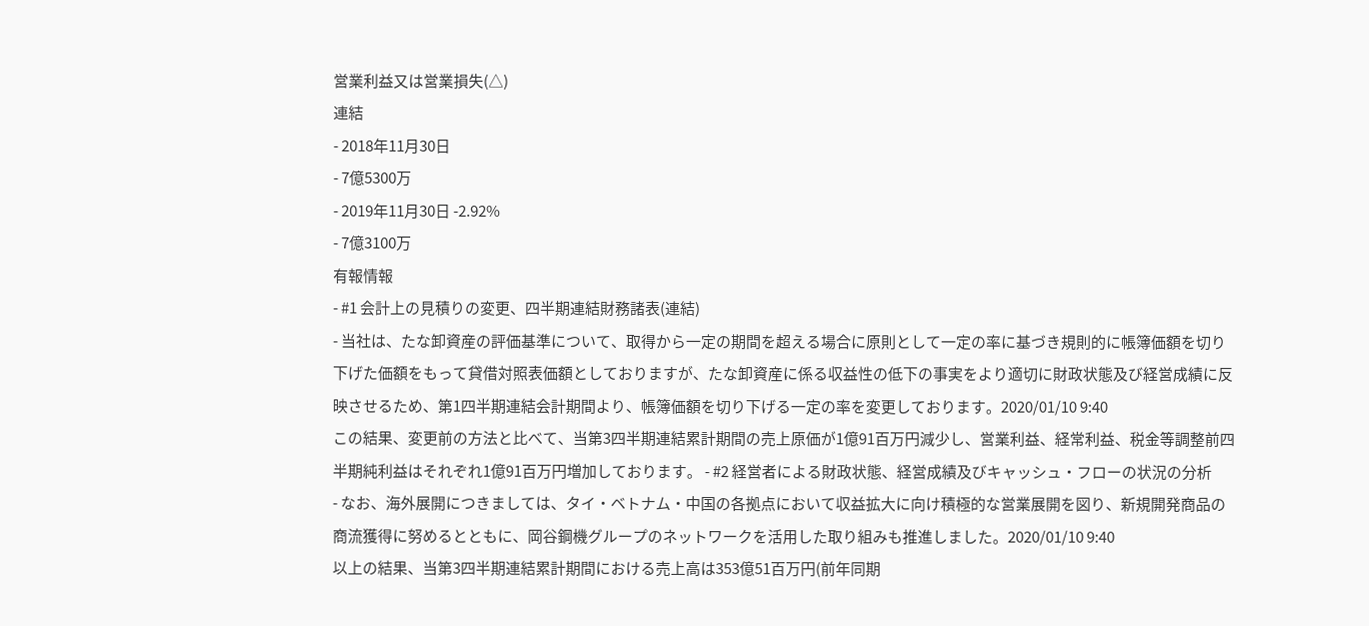営業利益又は営業損失(△)
連結
- 2018年11月30日
- 7億5300万
- 2019年11月30日 -2.92%
- 7億3100万
有報情報
- #1 会計上の見積りの変更、四半期連結財務諸表(連結)
- 当社は、たな卸資産の評価基準について、取得から一定の期間を超える場合に原則として一定の率に基づき規則的に帳簿価額を切り下げた価額をもって貸借対照表価額としておりますが、たな卸資産に係る収益性の低下の事実をより適切に財政状態及び経営成績に反映させるため、第1四半期連結会計期間より、帳簿価額を切り下げる一定の率を変更しております。2020/01/10 9:40
この結果、変更前の方法と比べて、当第3四半期連結累計期間の売上原価が1億91百万円減少し、営業利益、経常利益、税金等調整前四半期純利益はそれぞれ1億91百万円増加しております。 - #2 経営者による財政状態、経営成績及びキャッシュ・フローの状況の分析
- なお、海外展開につきましては、タイ・ベトナム・中国の各拠点において収益拡大に向け積極的な営業展開を図り、新規開発商品の商流獲得に努めるとともに、岡谷鋼機グループのネットワークを活用した取り組みも推進しました。2020/01/10 9:40
以上の結果、当第3四半期連結累計期間における売上高は353億51百万円(前年同期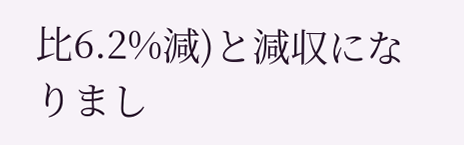比6.2%減)と減収になりまし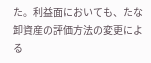た。利益面においても、たな卸資産の評価方法の変更による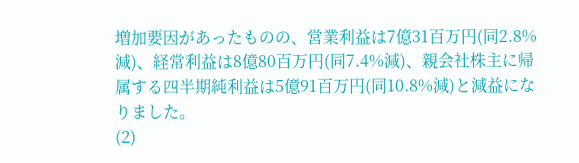増加要因があったものの、営業利益は7億31百万円(同2.8%減)、経常利益は8億80百万円(同7.4%減)、親会社株主に帰属する四半期純利益は5億91百万円(同10.8%減)と減益になりました。
(2)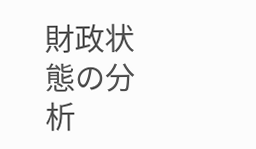財政状態の分析